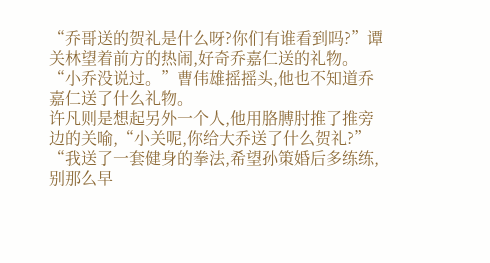“乔哥送的贺礼是什么呀?你们有谁看到吗?”谭关林望着前方的热闹,好奇乔嘉仁送的礼物。
“小乔没说过。”曹伟雄摇摇头,他也不知道乔嘉仁送了什么礼物。
许凡则是想起另外一个人,他用胳膊肘推了推旁边的关喻,“小关呢,你给大乔送了什么贺礼?”
“我送了一套健身的拳法,希望孙策婚后多练练,别那么早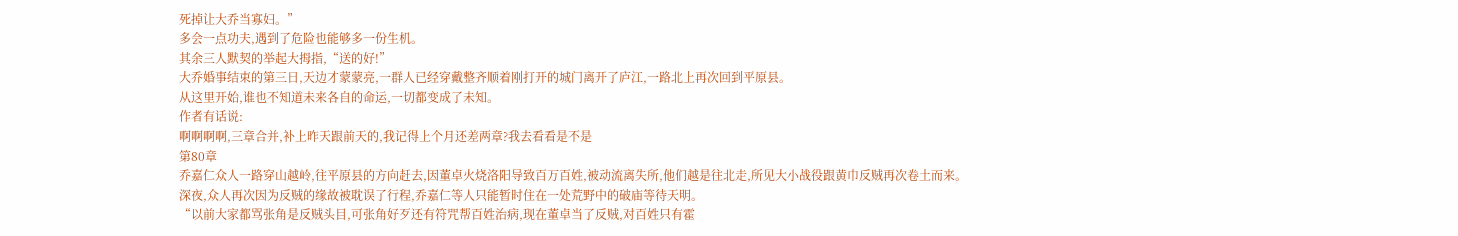死掉让大乔当寡妇。”
多会一点功夫,遇到了危险也能够多一份生机。
其余三人默契的举起大拇指,“送的好!”
大乔婚事结束的第三日,天边才蒙蒙亮,一群人已经穿戴整齐顺着刚打开的城门离开了庐江,一路北上再次回到平原县。
从这里开始,谁也不知道未来各自的命运,一切都变成了未知。
作者有话说:
啊啊啊啊,三章合并,补上昨天跟前天的,我记得上个月还差两章?我去看看是不是
第80章
乔嘉仁众人一路穿山越岭,往平原县的方向赶去,因董卓火烧洛阳导致百万百姓,被动流离失所,他们越是往北走,所见大小战役跟黄巾反贼再次卷土而来。
深夜,众人再次因为反贼的缘故被耽误了行程,乔嘉仁等人只能暂时住在一处荒野中的破庙等待天明。
“以前大家都骂张角是反贼头目,可张角好歹还有符咒帮百姓治病,现在董卓当了反贼,对百姓只有霍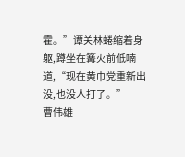霍。”谭关林蜷缩着身躯,蹲坐在篝火前低喃道,“现在黄巾党重新出没,也没人打了。”
曹伟雄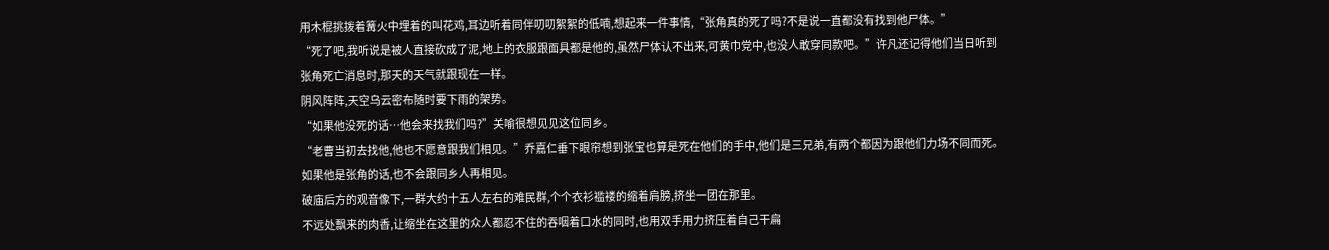用木棍挑拨着篝火中埋着的叫花鸡,耳边听着同伴叨叨絮絮的低喃,想起来一件事情,“张角真的死了吗?不是说一直都没有找到他尸体。”
“死了吧,我听说是被人直接砍成了泥,地上的衣服跟面具都是他的,虽然尸体认不出来,可黄巾党中,也没人敢穿同款吧。”许凡还记得他们当日听到张角死亡消息时,那天的天气就跟现在一样。
阴风阵阵,天空乌云密布随时要下雨的架势。
“如果他没死的话…他会来找我们吗?”关喻很想见见这位同乡。
“老曹当初去找他,他也不愿意跟我们相见。”乔嘉仁垂下眼帘想到张宝也算是死在他们的手中,他们是三兄弟,有两个都因为跟他们力场不同而死。
如果他是张角的话,也不会跟同乡人再相见。
破庙后方的观音像下,一群大约十五人左右的难民群,个个衣衫褴褛的缩着肩膀,挤坐一团在那里。
不远处飘来的肉香,让缩坐在这里的众人都忍不住的吞咽着口水的同时,也用双手用力挤压着自己干扁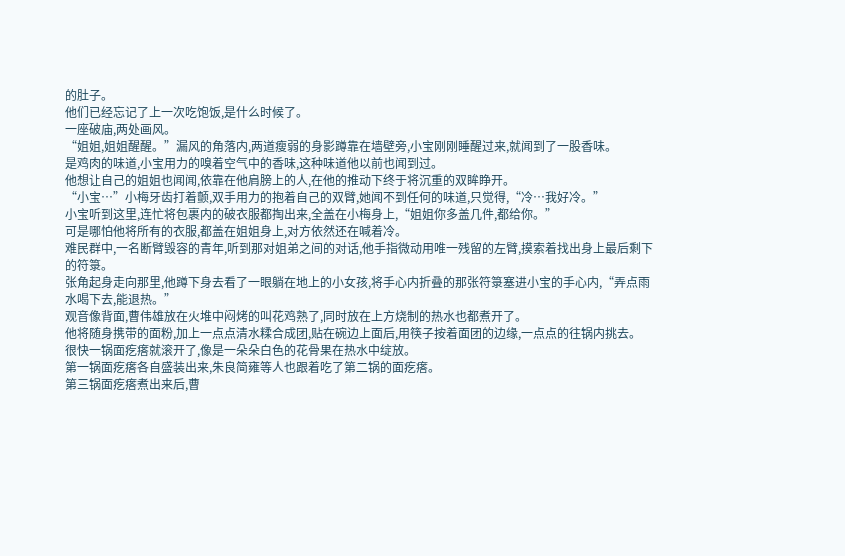的肚子。
他们已经忘记了上一次吃饱饭,是什么时候了。
一座破庙,两处画风。
“姐姐,姐姐醒醒。”漏风的角落内,两道瘦弱的身影蹲靠在墙壁旁,小宝刚刚睡醒过来,就闻到了一股香味。
是鸡肉的味道,小宝用力的嗅着空气中的香味,这种味道他以前也闻到过。
他想让自己的姐姐也闻闻,依靠在他肩膀上的人,在他的推动下终于将沉重的双眸睁开。
“小宝…”小梅牙齿打着颤,双手用力的抱着自己的双臂,她闻不到任何的味道,只觉得,“冷…我好冷。”
小宝听到这里,连忙将包裹内的破衣服都掏出来,全盖在小梅身上,“姐姐你多盖几件,都给你。”
可是哪怕他将所有的衣服,都盖在姐姐身上,对方依然还在喊着冷。
难民群中,一名断臂毁容的青年,听到那对姐弟之间的对话,他手指微动用唯一残留的左臂,摸索着找出身上最后剩下的符箓。
张角起身走向那里,他蹲下身去看了一眼躺在地上的小女孩,将手心内折叠的那张符箓塞进小宝的手心内,“弄点雨水喝下去,能退热。”
观音像背面,曹伟雄放在火堆中闷烤的叫花鸡熟了,同时放在上方烧制的热水也都煮开了。
他将随身携带的面粉,加上一点点清水糅合成团,贴在碗边上面后,用筷子按着面团的边缘,一点点的往锅内挑去。
很快一锅面疙瘩就滚开了,像是一朵朵白色的花骨果在热水中绽放。
第一锅面疙瘩各自盛装出来,朱良简雍等人也跟着吃了第二锅的面疙瘩。
第三锅面疙瘩煮出来后,曹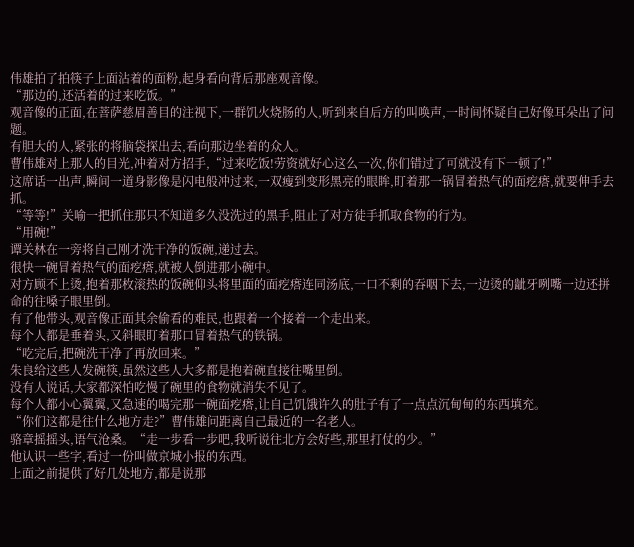伟雄拍了拍筷子上面沾着的面粉,起身看向背后那座观音像。
“那边的,还活着的过来吃饭。”
观音像的正面,在菩萨慈眉善目的注视下,一群饥火烧肠的人,听到来自后方的叫唤声,一时间怀疑自己好像耳朵出了问题。
有胆大的人,紧张的将脑袋探出去,看向那边坐着的众人。
曹伟雄对上那人的目光,冲着对方招手,“过来吃饭!劳资就好心这么一次,你们错过了可就没有下一顿了!”
这席话一出声,瞬间一道身影像是闪电般冲过来,一双瘦到变形黑亮的眼眸,盯着那一锅冒着热气的面疙瘩,就要伸手去抓。
“等等!”关喻一把抓住那只不知道多久没洗过的黑手,阻止了对方徒手抓取食物的行为。
“用碗!”
谭关林在一旁将自己刚才洗干净的饭碗,递过去。
很快一碗冒着热气的面疙瘩,就被人倒进那小碗中。
对方顾不上烫,抱着那枚滚热的饭碗仰头将里面的面疙瘩连同汤底,一口不剩的吞咽下去,一边烫的龇牙咧嘴一边还拼命的往嗓子眼里倒。
有了他带头,观音像正面其余偷看的难民,也跟着一个接着一个走出来。
每个人都是垂着头,又斜眼盯着那口冒着热气的铁锅。
“吃完后,把碗洗干净了再放回来。”
朱良给这些人发碗筷,虽然这些人大多都是抱着碗直接往嘴里倒。
没有人说话,大家都深怕吃慢了碗里的食物就消失不见了。
每个人都小心翼翼,又急速的喝完那一碗面疙瘩,让自己饥饿许久的肚子有了一点点沉甸甸的东西填充。
“你们这都是往什么地方走?”曹伟雄问距离自己最近的一名老人。
骆章摇摇头,语气沧桑。“走一步看一步吧,我听说往北方会好些,那里打仗的少。”
他认识一些字,看过一份叫做京城小报的东西。
上面之前提供了好几处地方,都是说那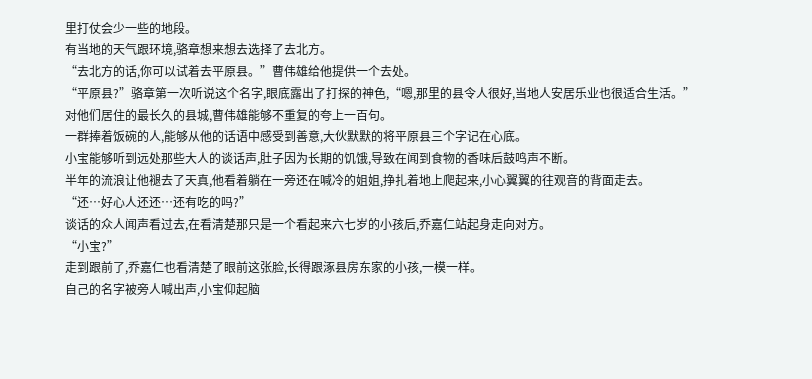里打仗会少一些的地段。
有当地的天气跟环境,骆章想来想去选择了去北方。
“去北方的话,你可以试着去平原县。”曹伟雄给他提供一个去处。
“平原县?”骆章第一次听说这个名字,眼底露出了打探的神色,“嗯,那里的县令人很好,当地人安居乐业也很适合生活。”
对他们居住的最长久的县城,曹伟雄能够不重复的夸上一百句。
一群捧着饭碗的人,能够从他的话语中感受到善意,大伙默默的将平原县三个字记在心底。
小宝能够听到远处那些大人的谈话声,肚子因为长期的饥饿,导致在闻到食物的香味后鼓鸣声不断。
半年的流浪让他褪去了天真,他看着躺在一旁还在喊冷的姐姐,挣扎着地上爬起来,小心翼翼的往观音的背面走去。
“还…好心人还还…还有吃的吗?”
谈话的众人闻声看过去,在看清楚那只是一个看起来六七岁的小孩后,乔嘉仁站起身走向对方。
“小宝?”
走到跟前了,乔嘉仁也看清楚了眼前这张脸,长得跟涿县房东家的小孩,一模一样。
自己的名字被旁人喊出声,小宝仰起脑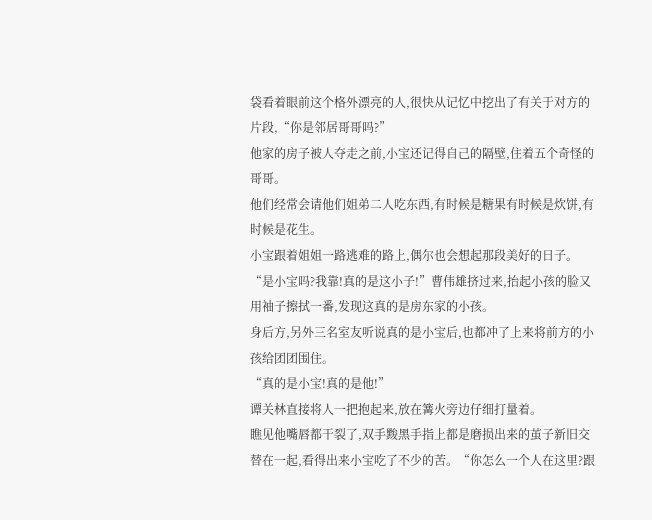袋看着眼前这个格外漂亮的人,很快从记忆中挖出了有关于对方的片段,“你是邻居哥哥吗?”
他家的房子被人夺走之前,小宝还记得自己的隔壁,住着五个奇怪的哥哥。
他们经常会请他们姐弟二人吃东西,有时候是糖果有时候是炊饼,有时候是花生。
小宝跟着姐姐一路逃难的路上,偶尔也会想起那段美好的日子。
“是小宝吗?我靠!真的是这小子!”曹伟雄挤过来,抬起小孩的脸又用袖子擦拭一番,发现这真的是房东家的小孩。
身后方,另外三名室友听说真的是小宝后,也都冲了上来将前方的小孩给团团围住。
“真的是小宝!真的是他!”
谭关林直接将人一把抱起来,放在篝火旁边仔细打量着。
瞧见他嘴唇都干裂了,双手黢黑手指上都是磨损出来的茧子新旧交替在一起,看得出来小宝吃了不少的苦。“你怎么一个人在这里?跟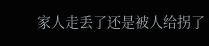家人走丢了还是被人给拐了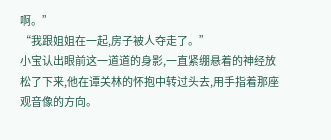啊。”
“我跟姐姐在一起,房子被人夺走了。”
小宝认出眼前这一道道的身影,一直紧绷悬着的神经放松了下来,他在谭关林的怀抱中转过头去,用手指着那座观音像的方向。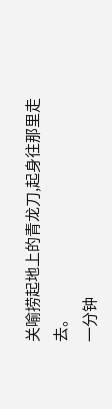关喻捞起地上的青龙刀,起身往那里走去。
一分钟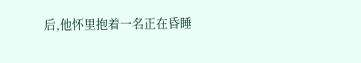后,他怀里抱着一名正在昏睡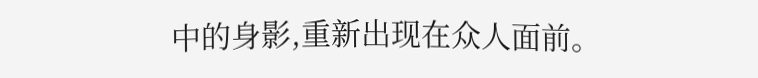中的身影,重新出现在众人面前。